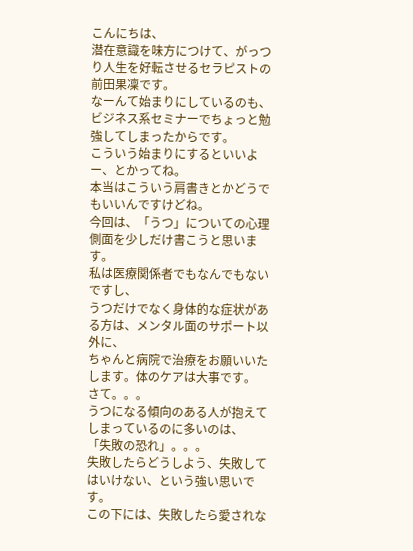こんにちは、
潜在意識を味方につけて、がっつり人生を好転させるセラピストの前田果凜です。
なーんて始まりにしているのも、
ビジネス系セミナーでちょっと勉強してしまったからです。
こういう始まりにするといいよー、とかってね。
本当はこういう肩書きとかどうでもいいんですけどね。
今回は、「うつ」についての心理側面を少しだけ書こうと思います。
私は医療関係者でもなんでもないですし、
うつだけでなく身体的な症状がある方は、メンタル面のサポート以外に、
ちゃんと病院で治療をお願いいたします。体のケアは大事です。
さて。。。
うつになる傾向のある人が抱えてしまっているのに多いのは、
「失敗の恐れ」。。。
失敗したらどうしよう、失敗してはいけない、という強い思いです。
この下には、失敗したら愛されな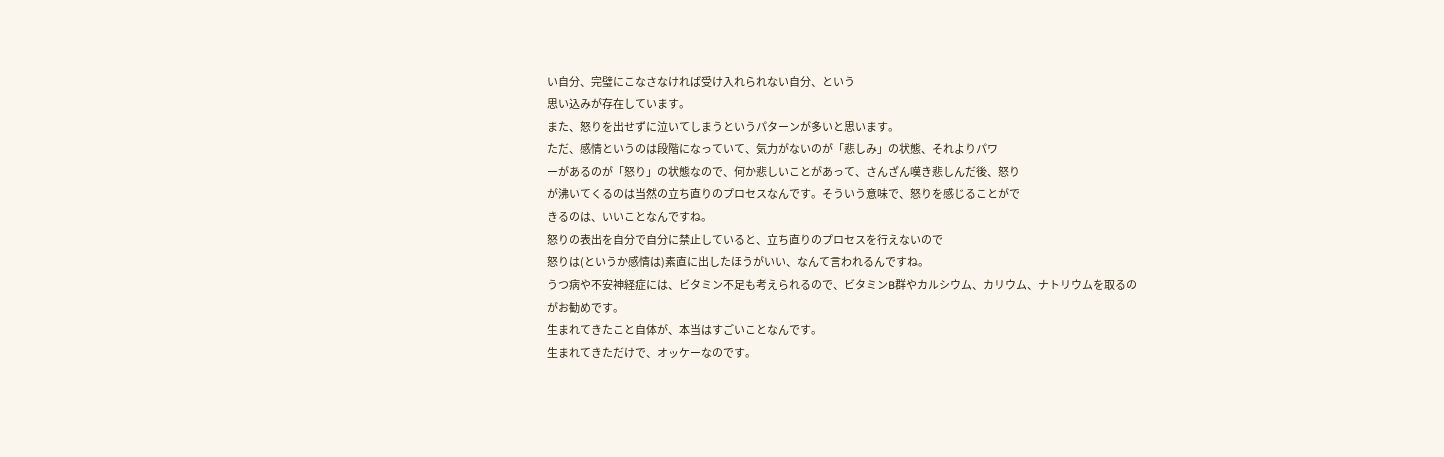い自分、完璧にこなさなければ受け入れられない自分、という
思い込みが存在しています。
また、怒りを出せずに泣いてしまうというパターンが多いと思います。
ただ、感情というのは段階になっていて、気力がないのが「悲しみ」の状態、それよりパワ
ーがあるのが「怒り」の状態なので、何か悲しいことがあって、さんざん嘆き悲しんだ後、怒り
が沸いてくるのは当然の立ち直りのプロセスなんです。そういう意味で、怒りを感じることがで
きるのは、いいことなんですね。
怒りの表出を自分で自分に禁止していると、立ち直りのプロセスを行えないので
怒りは(というか感情は)素直に出したほうがいい、なんて言われるんですね。
うつ病や不安神経症には、ビタミン不足も考えられるので、ビタミンB群やカルシウム、カリウム、ナトリウムを取るのがお勧めです。
生まれてきたこと自体が、本当はすごいことなんです。
生まれてきただけで、オッケーなのです。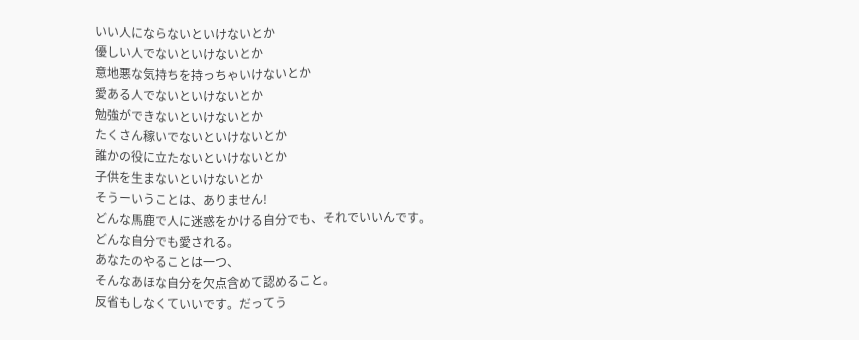いい人にならないといけないとか
優しい人でないといけないとか
意地悪な気持ちを持っちゃいけないとか
愛ある人でないといけないとか
勉強ができないといけないとか
たくさん稼いでないといけないとか
誰かの役に立たないといけないとか
子供を生まないといけないとか
そうーいうことは、ありません!
どんな馬鹿で人に迷惑をかける自分でも、それでいいんです。
どんな自分でも愛される。
あなたのやることは一つ、
そんなあほな自分を欠点含めて認めること。
反省もしなくていいです。だってう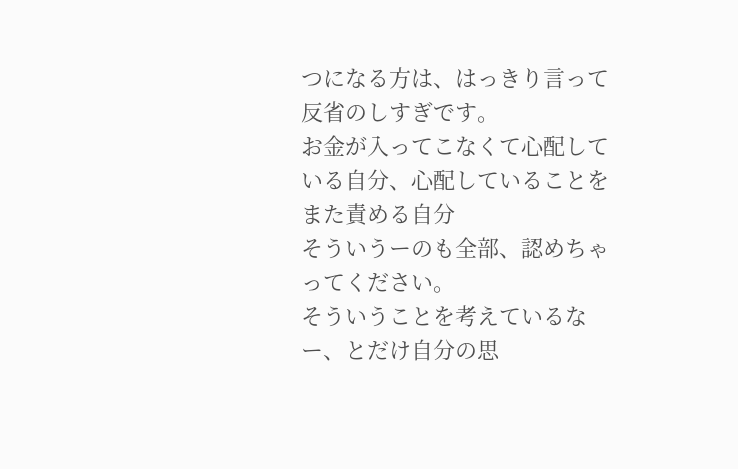つになる方は、はっきり言って反省のしすぎです。
お金が入ってこなくて心配している自分、心配していることをまた責める自分
そういうーのも全部、認めちゃってください。
そういうことを考えているなー、とだけ自分の思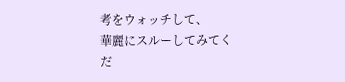考をウォッチして、
華麗にスルーしてみてくだ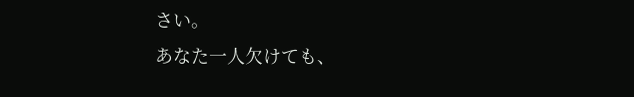さい。
あなた一人欠けても、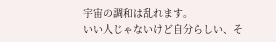宇宙の調和は乱れます。
いい人じゃないけど自分らしい、そ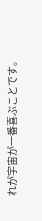れが宇宙が一番喜ぶことです。